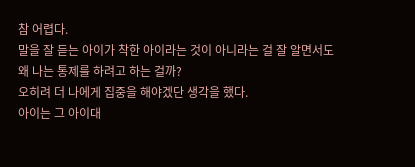참 어렵다.
말을 잘 듣는 아이가 착한 아이라는 것이 아니라는 걸 잘 알면서도
왜 나는 통제를 하려고 하는 걸까?
오히려 더 나에게 집중을 해야겠단 생각을 했다.
아이는 그 아이대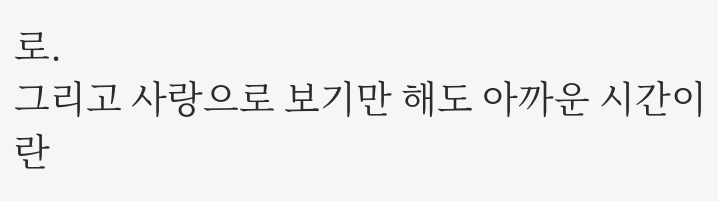로.
그리고 사랑으로 보기만 해도 아까운 시간이란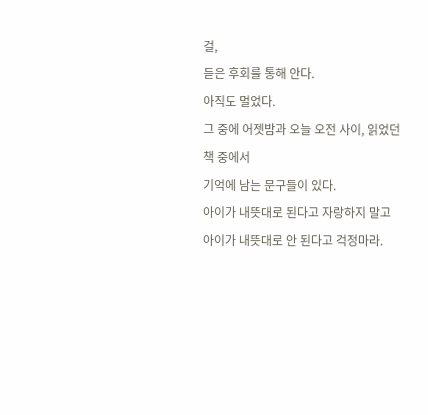걸,
듣은 후회를 통해 안다.
아직도 멀었다.
그 중에 어젯밤과 오늘 오전 사이, 읽었던 책 중에서
기억에 남는 문구들이 있다.
아이가 내뜻대로 된다고 자랑하지 말고
아이가 내뜻대로 안 된다고 걱정마라.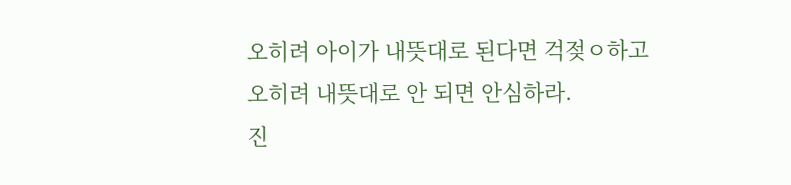오히려 아이가 내뜻대로 된다면 걱젖ㅇ하고
오히려 내뜻대로 안 되면 안심하라.
진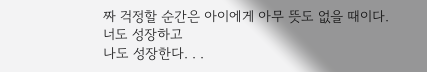짜 걱정할 순간은 아이에게 아무 뜻도 없을 때이다.
너도 성장하고
나도 성장한다. . .